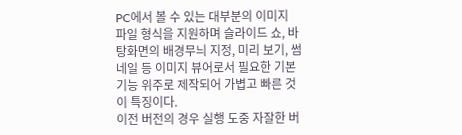PC에서 볼 수 있는 대부분의 이미지 파일 형식을 지원하며 슬라이드 쇼, 바탕화면의 배경무늬 지정, 미리 보기, 썸네일 등 이미지 뷰어로서 필요한 기본 기능 위주로 제작되어 가볍고 빠른 것이 특징이다.
이전 버전의 경우 실행 도중 자잘한 버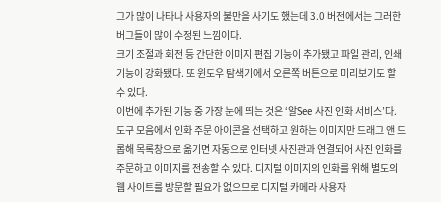그가 많이 나타나 사용자의 불만을 사기도 했는데 3.0 버전에서는 그러한 버그들이 많이 수정된 느낌이다.
크기 조절과 회전 등 간단한 이미지 편집 기능이 추가됐고 파일 관리, 인쇄 기능이 강화됐다. 또 윈도우 탐색기에서 오른쪽 버튼으로 미리보기도 할 수 있다.
이번에 추가된 기능 중 가장 눈에 띄는 것은 ‘알See 사진 인화 서비스’다. 도구 모음에서 인화 주문 아이콘을 선택하고 원하는 이미지만 드래그 앤 드롭해 목록창으로 옮기면 자동으로 인터넷 사진관과 연결되어 사진 인화를 주문하고 이미지를 전송할 수 있다. 디지털 이미지의 인화를 위해 별도의 웹 사이트를 방문할 필요가 없으므로 디지털 카메라 사용자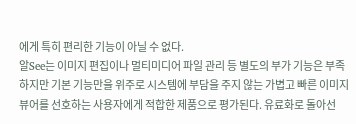에게 특히 편리한 기능이 아닐 수 없다.
알See는 이미지 편집이나 멀티미디어 파일 관리 등 별도의 부가 기능은 부족하지만 기본 기능만을 위주로 시스템에 부담을 주지 않는 가볍고 빠른 이미지 뷰어를 선호하는 사용자에게 적합한 제품으로 평가된다. 유료화로 돌아선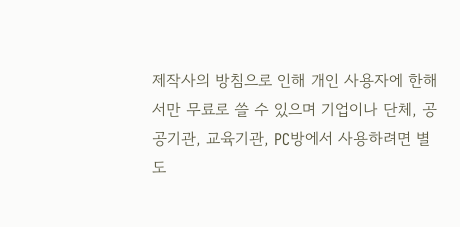제작사의 방침으로 인해 개인 사용자에 한해서만 무료로 쓸 수 있으며 기업이나 단체, 공공기관, 교육기관, PC방에서 사용하려면 별도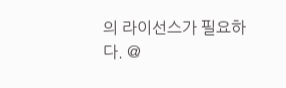의 라이선스가 필요하다. @